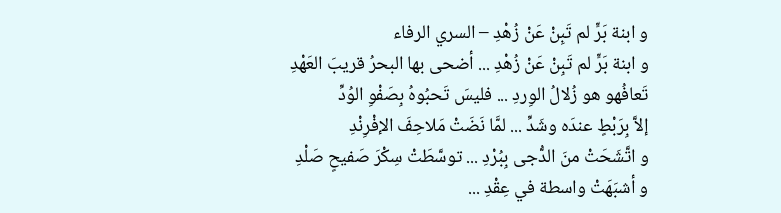و ابنة بَرٍّ لم تَبِنْ عَنْ زُهْدِ – السري الرفاء
و ابنة بَرٍّ لم تَبِنْ عَنْ زُهْدِ ... أضحى بها البحرُ قريبَ العَهْدِ
تَعافُهو هو زُلالُ الوِردِ ... فليسَ تَحبُوهُ بِصَفْوِ الوُدِّ
إلاَّ بِرَبْطٍ عندَه وشَدِّ ... لمَّا نَضَتْ مَلاحِفَ الإفْرِنْدِ
و اتَّشَحَتْ منَ الدُّجى بِبُرْدِ ... توسَّطَتْ سِكْرَ صَفيحٍ صَلْدِ
و أشبَهَتْ واسطة في عِقْدِ ...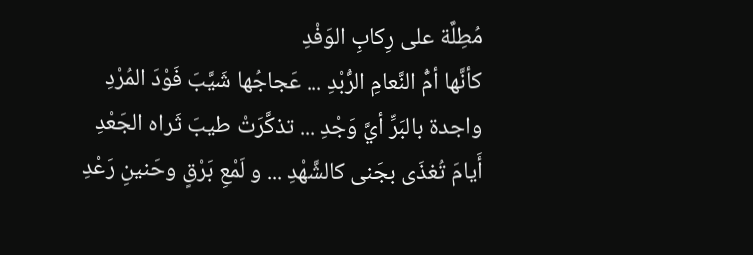مُطِلَّة على رِكابِ الوَفْدِ
كأنَّها أمُّ النَّعامِ الرُّبْدِ ... عَجاجُها شَيَّبَ فَوْدَ المُرْدِ
واجدة بالبَرِّ أيَّ وَجْدِ ... تذكَّرَتْ طيبَ ثَراه الجَعْدِ
أَيامَ تُغذَى بجَنى كالشَّهْدِ ... و لَمْعِ بَرْقٍ وحَنينِ رَعْدِ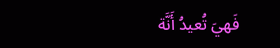فَهيَ تُعيدُ أَنَّة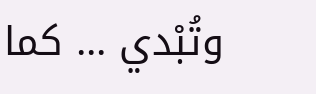وتُبْدي ... كما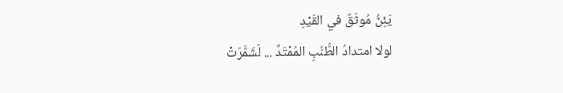يَئِنُّ مُوثَقٌ في القَيْدِ
لولا امتدادُ الطُّنُبِ المُمْتَدِّ ... لَشَمَّرَتْ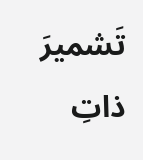تَشميرَ ذاتِ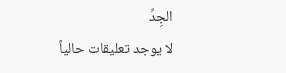الجِدِّ
لا يوجد تعليقات حالياً